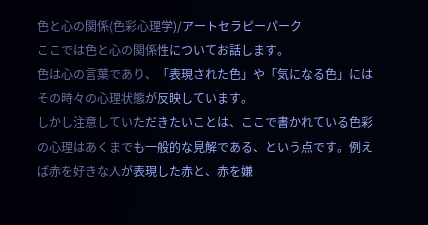色と心の関係(色彩心理学)/アートセラピーパーク
ここでは色と心の関係性についてお話します。
色は心の言葉であり、「表現された色」や「気になる色」にはその時々の心理状態が反映しています。
しかし注意していただきたいことは、ここで書かれている色彩の心理はあくまでも一般的な見解である、という点です。例えば赤を好きな人が表現した赤と、赤を嫌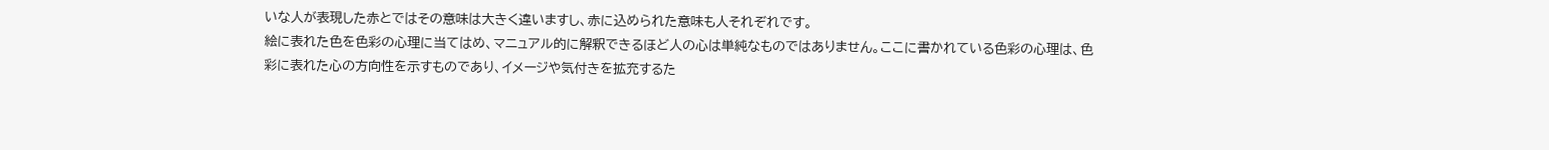いな人が表現した赤とではその意味は大きく違いますし、赤に込められた意味も人それぞれです。
絵に表れた色を色彩の心理に当てはめ、マニュアル的に解釈できるほど人の心は単純なものではありません。ここに書かれている色彩の心理は、色彩に表れた心の方向性を示すものであり、イメージや気付きを拡充するた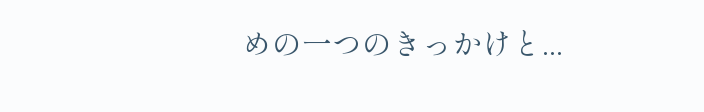めの一つのきっかけと...